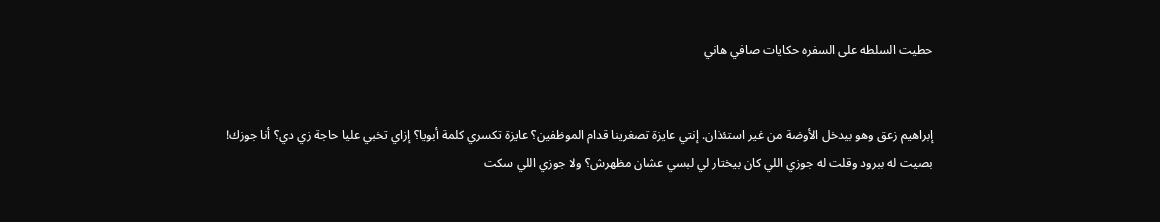حطيت السلطه على السفره حكايات صافي هاني


إبراهيم زعق وهو بيدخل الأوضة من غير استئذان. إنتي عايزة تصغرينا قدام الموظفين؟ عايزة تكسري كلمة أبويا؟ إزاي تخبي عليا حاجة زي دي؟ أنا جوزك!
بصيت له ببرود وقلت له جوزي اللي كان بيختار لي لبسي عشان مظهرش؟ ولا جوزي اللي سكت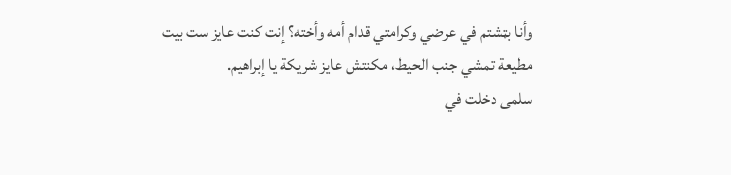وأنا بټشتم في عرضي وكرامتي قدام أمه وأخته؟ إنت كنت عايز ست بيت مطيعة تمشي جنب الحيط، مكنتش عايز شريكة يا إبراهيم.
سلمى دخلت في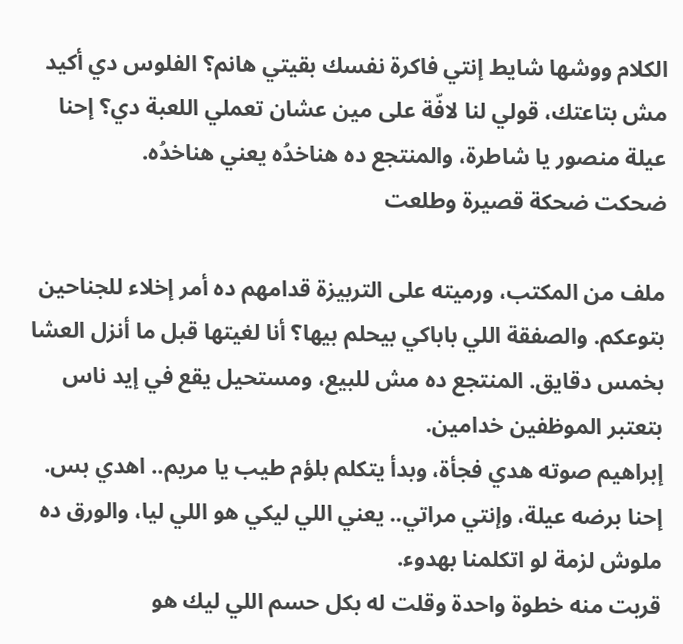الكلام ووشها شايط إنتي فاكرة نفسك بقيتي هانم؟ الفلوس دي أكيد مش بتاعتك، قولي لنا لافّة على مين عشان تعملي اللعبة دي؟ إحنا عيلة منصور يا شاطرة، والمنتجع ده هناخدُه يعني هناخدُه.
ضحكت ضحكة قصيرة وطلعت

ملف من المكتب، ورميته على التربيزة قدامهم ده أمر إخلاء للجناحين بتوعكم. والصفقة اللي باباكي بيحلم بيها؟ أنا لغيتها قبل ما أنزل العشا بخمس دقايق. المنتجع ده مش للبيع، ومستحيل يقع في إيد ناس بتعتبر الموظفين خدامين.
إبراهيم صوته هدي فجأة، وبدأ يتكلم بلؤم طيب يا مريم.. اهدي بس. إحنا برضه عيلة، وإنتي مراتي.. يعني اللي ليكي هو اللي ليا، والورق ده ملوش لزمة لو اتكلمنا بهدوء.
قربت منه خطوة واحدة وقلت له بكل حسم اللي ليك هو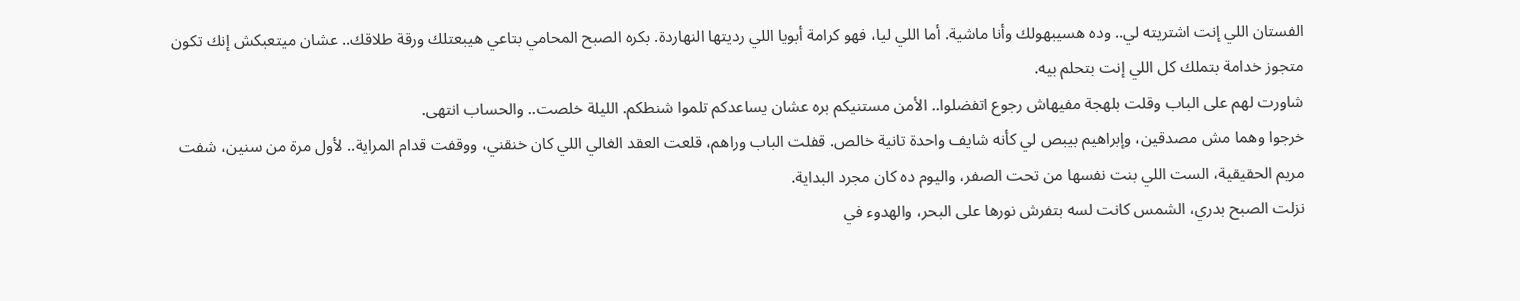الفستان اللي إنت اشتريته لي.. وده هسيبهولك وأنا ماشية. أما اللي ليا، فهو كرامة أبويا اللي رديتها النهاردة. بكره الصبح المحامي بتاعي هيبعتلك ورقة طلاقك.. عشان ميتعبكش إنك تكون متجوز خدامة بتملك كل اللي إنت بتحلم بيه.
شاورت لهم على الباب وقلت بلهجة مفيهاش رجوع اتفضلوا.. الأمن مستنيكم بره عشان يساعدكم تلموا شنطكم. الليلة خلصت.. والحساب انتهى.
خرجوا وهما مش مصدقين، وإبراهيم بيبص لي كأنه شايف واحدة تانية خالص. قفلت الباب وراهم، قلعت العقد الغالي اللي كان خنقني، ووقفت قدام المراية.. لأول مرة من سنين، شفت مريم الحقيقية، الست اللي بنت نفسها من تحت الصفر، واليوم ده كان مجرد البداية.
نزلت الصبح بدري، الشمس كانت لسه بتفرش نورها على البحر، والهدوء في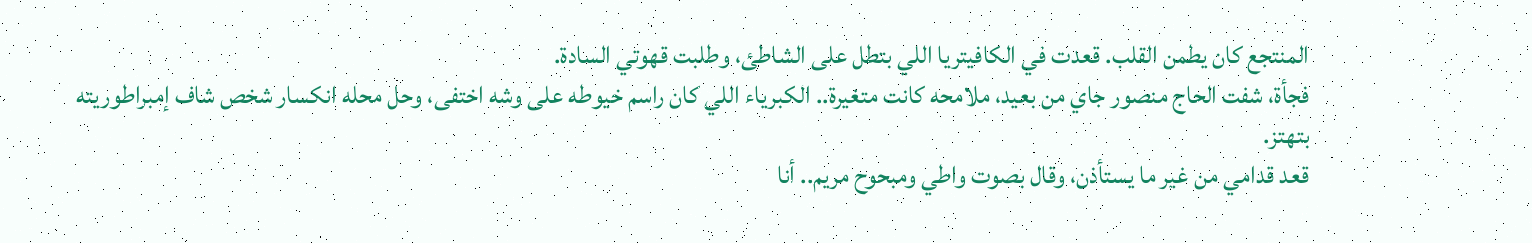المنتجع كان يطمن القلب. قعدت في الكافيتريا اللي بتطل على الشاطئ، وطلبت قهوتي السادة.
فجأة، شفت الحاج منصور جاي من بعيد، ملامحه كانت متغيرة.. الكبرياء اللي كان راسم خيوطه على وشه اختفى، وحل محله انكسار شخص شاف إمبراطوريته بتهتز.
قعد قدامي من غير ما يستأذن، وقال بصوت واطي ومبحوح مريم.. أنا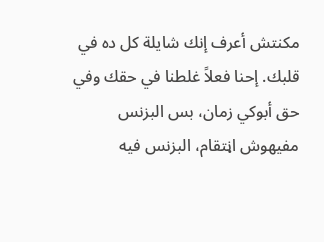مكنتش أعرف إنك شايلة كل ده في قلبك. إحنا فعلاً غلطنا في حقك وفي حق أبوكي زمان، بس البزنس مفيهوش اڼتقام، البزنس فيه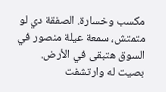مكسب وخسارة. الصفقة دي لو متمتش، سمعة عيلة منصور في السوق هتبقى في الأرض.
بصيت له وارتشفت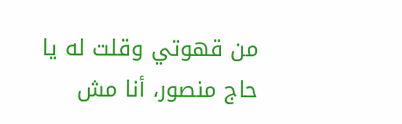من قهوتي وقلت له يا حاج منصور، أنا مش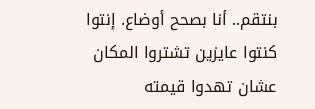بنتقم.. أنا بصحح أوضاع. إنتوا كنتوا عايزين تشتروا المكان عشان تهدوا قيمته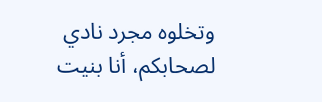وتخلوه مجرد نادي لصحابكم، أنا بنيت